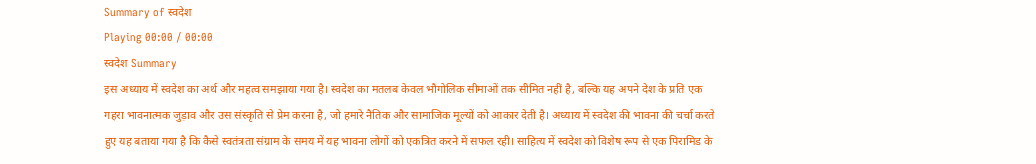Summary of स्वदेश
Playing 00:00 / 00:00
स्वदेश Summary
इस अध्याय में स्वदेश का अर्थ और महत्व समझाया गया है। स्वदेश का मतलब केवल भौगोलिक सीमाओं तक सीमित नहीं है, बल्कि यह अपने देश के प्रति एक गहरा भावनात्मक जुड़ाव और उस संस्कृति से प्रेम करना है, जो हमारे नैतिक और सामाजिक मूल्यों को आकार देती है। अध्याय में स्वदेश की भावना की चर्चा करते हुए यह बताया गया है कि कैसे स्वतंत्रता संग्राम के समय में यह भावना लोगों को एकत्रित करने में सफल रही। साहित्य में स्वदेश को विशेष रूप से एक पिरामिड के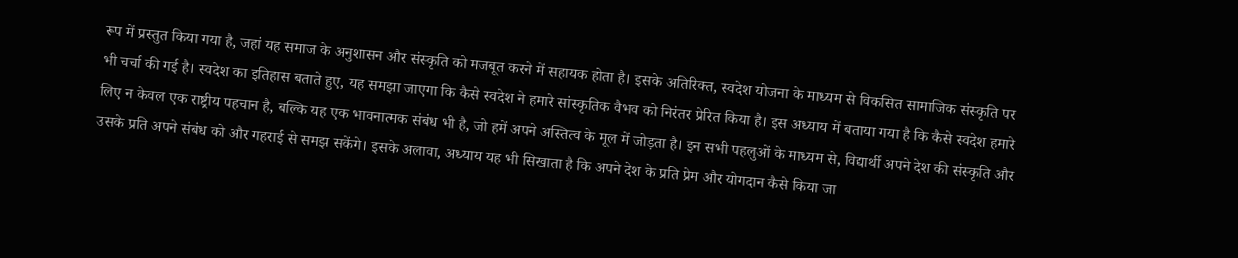रूप में प्रस्तुत किया गया है, जहां यह समाज के अनुशासन और संस्कृति को मजबूत करने में सहायक होता है। इसके अतिरिक्त, स्वदेश योजना के माध्यम से विकसित सामाजिक संस्कृति पर भी चर्चा की गई है। स्वदेश का इतिहास बताते हुए, यह समझा जाएगा कि कैसे स्वदेश ने हमारे सांस्कृतिक वैभव को निरंतर प्रेरित किया है। इस अध्याय में बताया गया है कि कैसे स्वदेश हमारे लिए न केवल एक राष्ट्रीय पहचान है, बल्कि यह एक भावनात्मक संबंध भी है, जो हमें अपने अस्तित्व के मूल में जोड़ता है। इन सभी पहलुओं के माध्यम से, विद्यार्थी अपने देश की संस्कृति और उसके प्रति अपने संबंध को और गहराई से समझ सकेंगे। इसके अलावा, अध्याय यह भी सिखाता है कि अपने देश के प्रति प्रेम और योगदान कैसे किया जा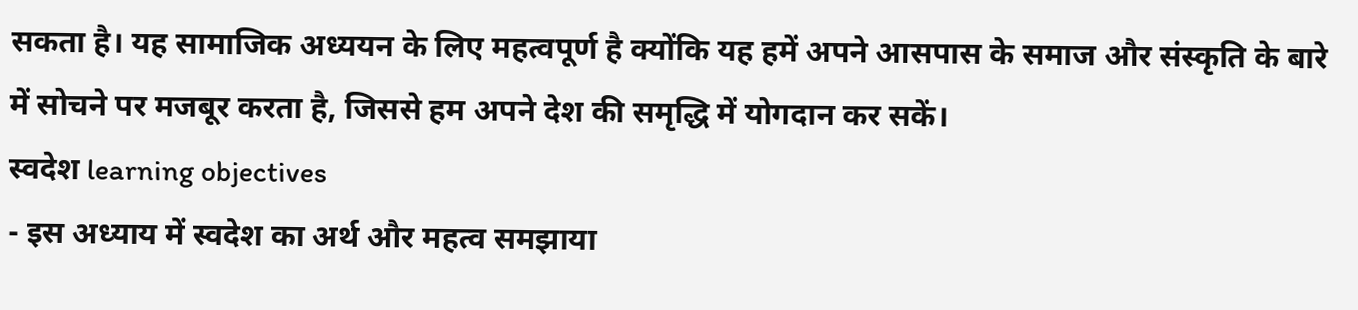सकता है। यह सामाजिक अध्ययन के लिए महत्वपूर्ण है क्योंकि यह हमें अपने आसपास के समाज और संस्कृति के बारे में सोचने पर मजबूर करता है, जिससे हम अपने देश की समृद्धि में योगदान कर सकें।
स्वदेश learning objectives
- इस अध्याय में स्वदेश का अर्थ और महत्व समझाया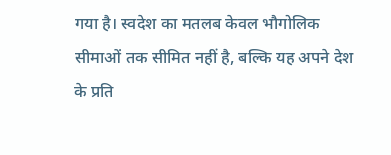गया है। स्वदेश का मतलब केवल भौगोलिक सीमाओं तक सीमित नहीं है, बल्कि यह अपने देश के प्रति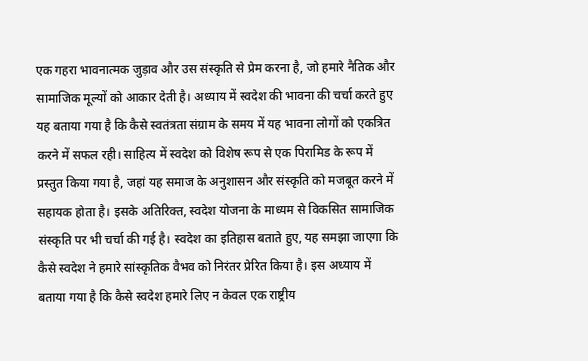एक गहरा भावनात्मक जुड़ाव और उस संस्कृति से प्रेम करना है, जो हमारे नैतिक और सामाजिक मूल्यों को आकार देती है। अध्याय में स्वदेश की भावना की चर्चा करते हुए यह बताया गया है कि कैसे स्वतंत्रता संग्राम के समय में यह भावना लोगों को एकत्रित करने में सफल रही। साहित्य में स्वदेश को विशेष रूप से एक पिरामिड के रूप में प्रस्तुत किया गया है, जहां यह समाज के अनुशासन और संस्कृति को मजबूत करने में सहायक होता है। इसके अतिरिक्त, स्वदेश योजना के माध्यम से विकसित सामाजिक संस्कृति पर भी चर्चा की गई है। स्वदेश का इतिहास बताते हुए, यह समझा जाएगा कि कैसे स्वदेश ने हमारे सांस्कृतिक वैभव को निरंतर प्रेरित किया है। इस अध्याय में बताया गया है कि कैसे स्वदेश हमारे लिए न केवल एक राष्ट्रीय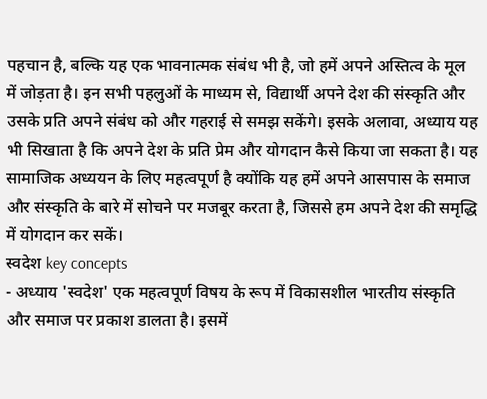पहचान है, बल्कि यह एक भावनात्मक संबंध भी है, जो हमें अपने अस्तित्व के मूल में जोड़ता है। इन सभी पहलुओं के माध्यम से, विद्यार्थी अपने देश की संस्कृति और उसके प्रति अपने संबंध को और गहराई से समझ सकेंगे। इसके अलावा, अध्याय यह भी सिखाता है कि अपने देश के प्रति प्रेम और योगदान कैसे किया जा सकता है। यह सामाजिक अध्ययन के लिए महत्वपूर्ण है क्योंकि यह हमें अपने आसपास के समाज और संस्कृति के बारे में सोचने पर मजबूर करता है, जिससे हम अपने देश की समृद्धि में योगदान कर सकें।
स्वदेश key concepts
- अध्याय 'स्वदेश' एक महत्वपूर्ण विषय के रूप में विकासशील भारतीय संस्कृति और समाज पर प्रकाश डालता है। इसमें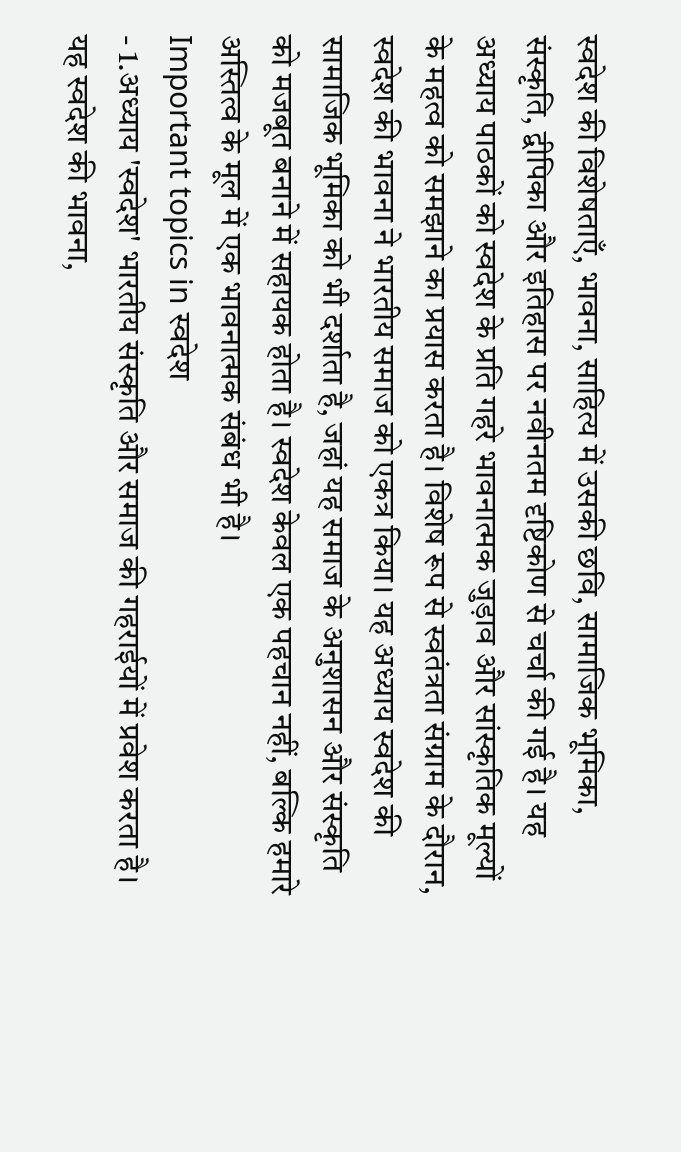स्वदेश की विशेषताएँ, भावना, साहित्य में उसकी छवि, सामाजिक भूमिका, संस्कृति, द्वीपिका और इतिहास पर नवीनतम दृष्टिकोण से चर्चा की गई है। यह अध्याय पाठकों को स्वदेश के प्रति गहरे भावनात्मक जुड़ाव और सांस्कृतिक मूल्यों के महत्व को समझाने का प्रयास करता है। विशेष रूप से स्वतंत्रता संग्राम के दौरान, स्वदेश की भावना ने भारतीय समाज को एकत्र किया। यह अध्याय स्वदेश की सामाजिक भूमिका को भी दर्शाता है, जहां यह समाज के अनुशासन और संस्कृति को मजबूत बनाने में सहायक होता है। स्वदेश केवल एक पहचान नहीं, बल्कि हमारे अस्तित्व के मूल में एक भावनात्मक संबंध भी है।
Important topics in स्वदेश
- 1.अध्याय 'स्वदेश' भारतीय संस्कृति और समाज की गहराईयों में प्रवेश करता है। यह स्वदेश की भावना,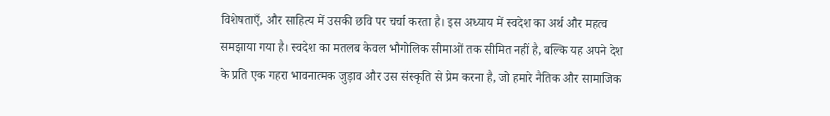विशेषताएँ, और साहित्य में उसकी छवि पर चर्चा करता है। इस अध्याय में स्वदेश का अर्थ और महत्व समझाया गया है। स्वदेश का मतलब केवल भौगोलिक सीमाओं तक सीमित नहीं है, बल्कि यह अपने देश के प्रति एक गहरा भावनात्मक जुड़ाव और उस संस्कृति से प्रेम करना है, जो हमारे नैतिक और सामाजिक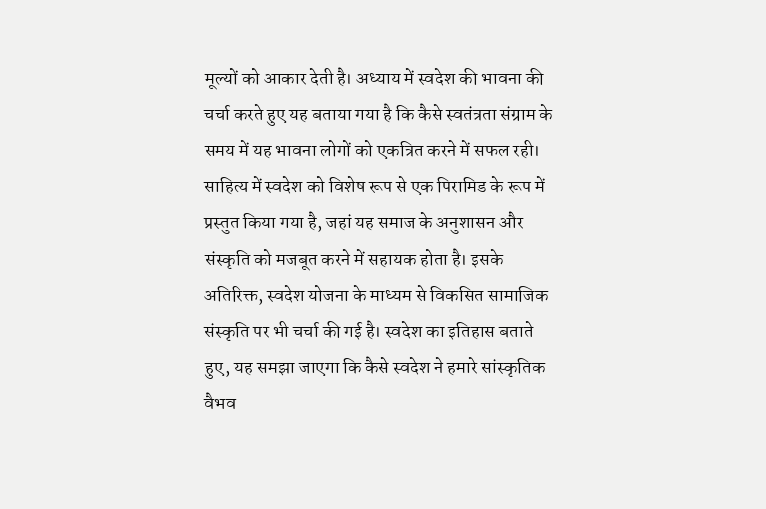मूल्यों को आकार देती है। अध्याय में स्वदेश की भावना की चर्चा करते हुए यह बताया गया है कि कैसे स्वतंत्रता संग्राम के समय में यह भावना लोगों को एकत्रित करने में सफल रही। साहित्य में स्वदेश को विशेष रूप से एक पिरामिड के रूप में प्रस्तुत किया गया है, जहां यह समाज के अनुशासन और संस्कृति को मजबूत करने में सहायक होता है। इसके अतिरिक्त, स्वदेश योजना के माध्यम से विकसित सामाजिक संस्कृति पर भी चर्चा की गई है। स्वदेश का इतिहास बताते हुए, यह समझा जाएगा कि कैसे स्वदेश ने हमारे सांस्कृतिक वैभव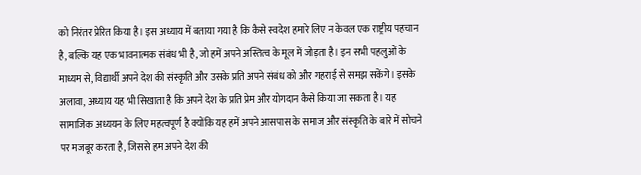को निरंतर प्रेरित किया है। इस अध्याय में बताया गया है कि कैसे स्वदेश हमारे लिए न केवल एक राष्ट्रीय पहचान है, बल्कि यह एक भावनात्मक संबंध भी है, जो हमें अपने अस्तित्व के मूल में जोड़ता है। इन सभी पहलुओं के माध्यम से, विद्यार्थी अपने देश की संस्कृति और उसके प्रति अपने संबंध को और गहराई से समझ सकेंगे। इसके अलावा, अध्याय यह भी सिखाता है कि अपने देश के प्रति प्रेम और योगदान कैसे किया जा सकता है। यह सामाजिक अध्ययन के लिए महत्वपूर्ण है क्योंकि यह हमें अपने आसपास के समाज और संस्कृति के बारे में सोचने पर मजबूर करता है, जिससे हम अपने देश की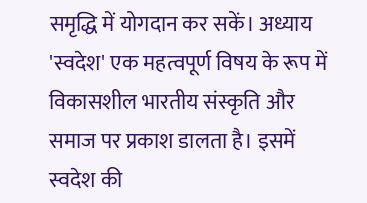समृद्धि में योगदान कर सकें। अध्याय 'स्वदेश' एक महत्वपूर्ण विषय के रूप में विकासशील भारतीय संस्कृति और समाज पर प्रकाश डालता है। इसमें स्वदेश की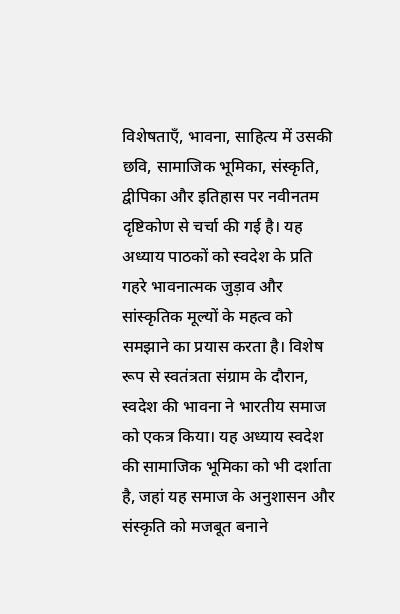विशेषताएँ, भावना, साहित्य में उसकी छवि, सामाजिक भूमिका, संस्कृति, द्वीपिका और इतिहास पर नवीनतम दृष्टिकोण से चर्चा की गई है। यह अध्याय पाठकों को स्वदेश के प्रति गहरे भावनात्मक जुड़ाव और सांस्कृतिक मूल्यों के महत्व को समझाने का प्रयास करता है। विशेष रूप से स्वतंत्रता संग्राम के दौरान, स्वदेश की भावना ने भारतीय समाज को एकत्र किया। यह अध्याय स्वदेश की सामाजिक भूमिका को भी दर्शाता है, जहां यह समाज के अनुशासन और संस्कृति को मजबूत बनाने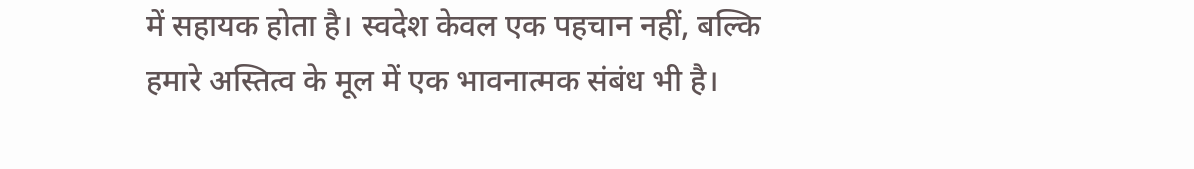में सहायक होता है। स्वदेश केवल एक पहचान नहीं, बल्कि हमारे अस्तित्व के मूल में एक भावनात्मक संबंध भी है।